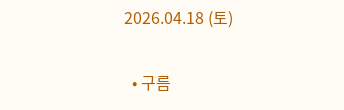2026.04.18 (토)

  • 구름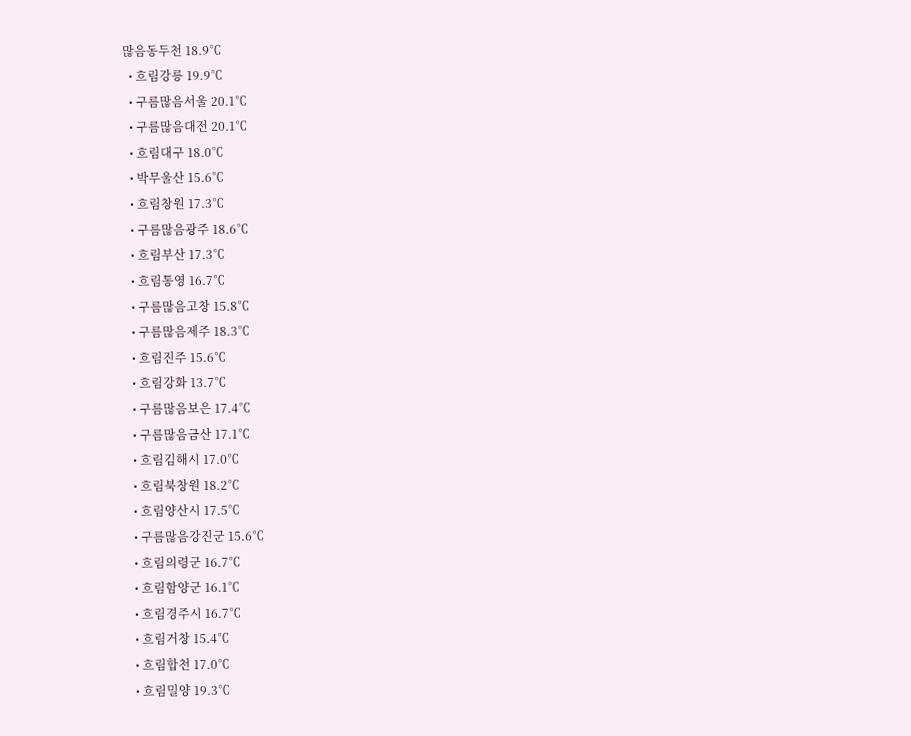많음동두천 18.9℃
  • 흐림강릉 19.9℃
  • 구름많음서울 20.1℃
  • 구름많음대전 20.1℃
  • 흐림대구 18.0℃
  • 박무울산 15.6℃
  • 흐림창원 17.3℃
  • 구름많음광주 18.6℃
  • 흐림부산 17.3℃
  • 흐림통영 16.7℃
  • 구름많음고창 15.8℃
  • 구름많음제주 18.3℃
  • 흐림진주 15.6℃
  • 흐림강화 13.7℃
  • 구름많음보은 17.4℃
  • 구름많음금산 17.1℃
  • 흐림김해시 17.0℃
  • 흐림북창원 18.2℃
  • 흐림양산시 17.5℃
  • 구름많음강진군 15.6℃
  • 흐림의령군 16.7℃
  • 흐림함양군 16.1℃
  • 흐림경주시 16.7℃
  • 흐림거창 15.4℃
  • 흐림합천 17.0℃
  • 흐림밀양 19.3℃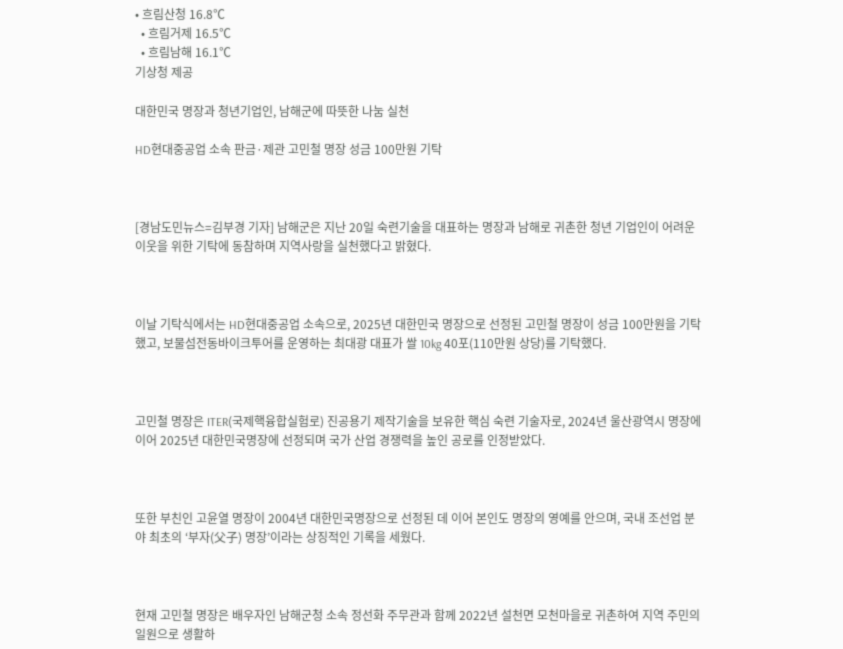• 흐림산청 16.8℃
  • 흐림거제 16.5℃
  • 흐림남해 16.1℃
기상청 제공

대한민국 명장과 청년기업인, 남해군에 따뜻한 나눔 실천

HD현대중공업 소속 판금·제관 고민철 명장 성금 100만원 기탁



[경남도민뉴스=김부경 기자] 남해군은 지난 20일 숙련기술을 대표하는 명장과 남해로 귀촌한 청년 기업인이 어려운 이웃을 위한 기탁에 동참하며 지역사랑을 실천했다고 밝혔다.



이날 기탁식에서는 HD현대중공업 소속으로, 2025년 대한민국 명장으로 선정된 고민철 명장이 성금 100만원을 기탁했고, 보물섬전동바이크투어를 운영하는 최대광 대표가 쌀 10kg 40포(110만원 상당)를 기탁했다.



고민철 명장은 ITER(국제핵융합실험로) 진공용기 제작기술을 보유한 핵심 숙련 기술자로, 2024년 울산광역시 명장에 이어 2025년 대한민국명장에 선정되며 국가 산업 경쟁력을 높인 공로를 인정받았다.



또한 부친인 고윤열 명장이 2004년 대한민국명장으로 선정된 데 이어 본인도 명장의 영예를 안으며, 국내 조선업 분야 최초의 ‘부자(父子) 명장’이라는 상징적인 기록을 세웠다.



현재 고민철 명장은 배우자인 남해군청 소속 정선화 주무관과 함께 2022년 설천면 모천마을로 귀촌하여 지역 주민의 일원으로 생활하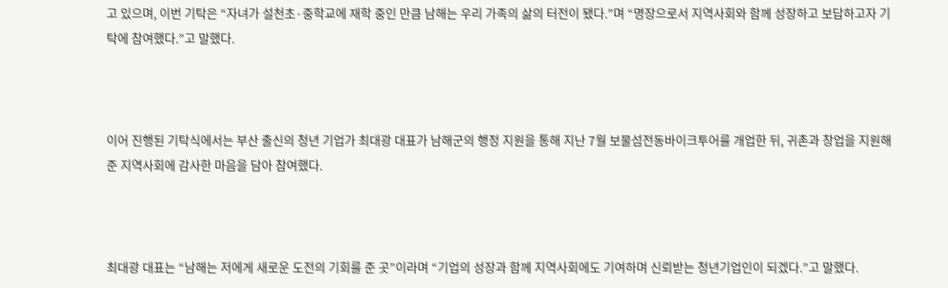고 있으며, 이번 기탁은 “자녀가 설천초·중학교에 재학 중인 만큼 남해는 우리 가족의 삶의 터전이 됐다.”며 “명장으로서 지역사회와 함께 성장하고 보답하고자 기탁에 참여했다.”고 말했다.



이어 진행된 기탁식에서는 부산 출신의 청년 기업가 최대광 대표가 남해군의 행정 지원을 통해 지난 7월 보물섬전동바이크투어를 개업한 뒤, 귀촌과 창업을 지원해 준 지역사회에 감사한 마음을 담아 참여했다.



최대광 대표는 “남해는 저에게 새로운 도전의 기회를 준 곳”이라며 “기업의 성장과 함께 지역사회에도 기여하며 신뢰받는 청년기업인이 되겠다.”고 말했다.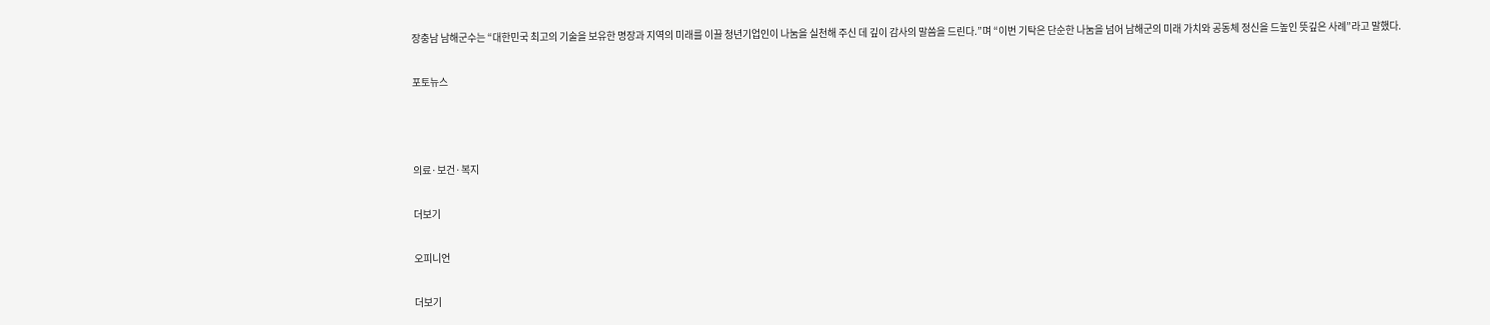장충남 남해군수는 “대한민국 최고의 기술을 보유한 명장과 지역의 미래를 이끌 청년기업인이 나눔을 실천해 주신 데 깊이 감사의 말씀을 드린다.”며 “이번 기탁은 단순한 나눔을 넘어 남해군의 미래 가치와 공동체 정신을 드높인 뜻깊은 사례”라고 말했다.

포토뉴스



의료·보건·복지

더보기

오피니언

더보기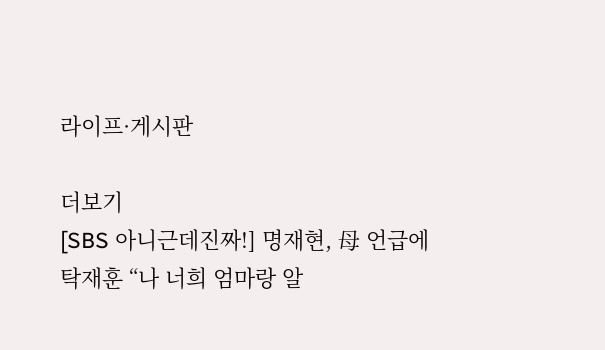라이프·게시판

더보기
[SBS 아니근데진짜!] 명재현, 母 언급에 탁재훈 “나 너희 엄마랑 알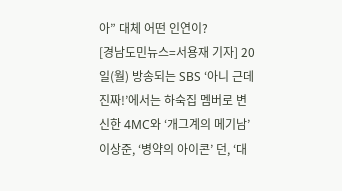아” 대체 어떤 인연이?
[경남도민뉴스=서용재 기자] 20일(월) 방송되는 SBS ‘아니 근데 진짜!’에서는 하숙집 멤버로 변신한 4MC와 ‘개그계의 메기남’ 이상준, ‘병약의 아이콘’ 던, ‘대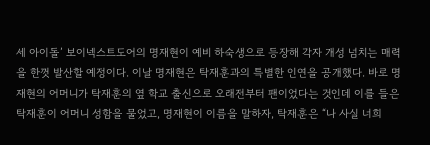세 아이돌’ 보이넥스트도어의 명재현이 예비 하숙생으로 등장해 각자 개성 넘치는 매력을 한껏 발산할 예정이다. 이날 명재현은 탁재훈과의 특별한 인연을 공개했다. 바로 명재현의 어머니가 탁재훈의 옆 학교 출신으로 오래전부터 팬이었다는 것인데 이를 들은 탁재훈이 어머니 성함을 물었고, 명재현이 이름을 말하자, 탁재훈은 “나 사실 너희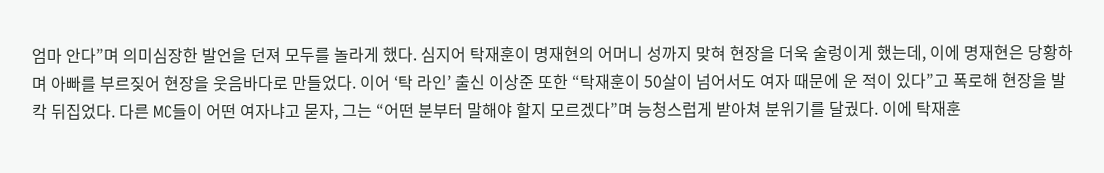엄마 안다”며 의미심장한 발언을 던져 모두를 놀라게 했다. 심지어 탁재훈이 명재현의 어머니 성까지 맞혀 현장을 더욱 술렁이게 했는데, 이에 명재현은 당황하며 아빠를 부르짖어 현장을 웃음바다로 만들었다. 이어 ‘탁 라인’ 출신 이상준 또한 “탁재훈이 50살이 넘어서도 여자 때문에 운 적이 있다”고 폭로해 현장을 발칵 뒤집었다. 다른 MC들이 어떤 여자냐고 묻자, 그는 “어떤 분부터 말해야 할지 모르겠다”며 능청스럽게 받아쳐 분위기를 달궜다. 이에 탁재훈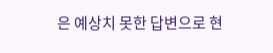은 예상치 못한 답변으로 현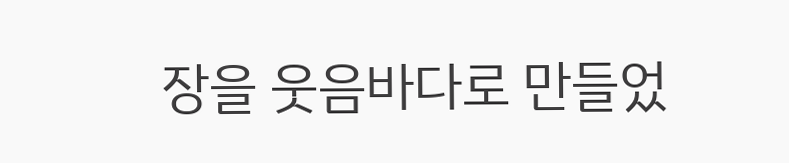장을 웃음바다로 만들었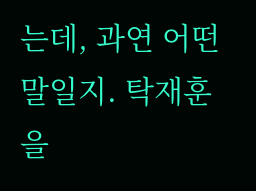는데, 과연 어떤 말일지. 탁재훈을